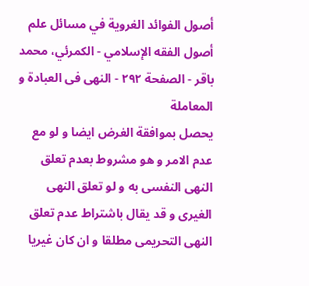أصول الفوائد الغروية في مسائل علم أصول الفقه الإسلامي - الكمرئي، محمد باقر - الصفحة ٢٩٢ - النهى فى العبادة و المعاملة
يحصل بموافقة الغرض ايضا و لو مع عدم الامر و هو مشروط بعدم تعلق النهى النفسى به و لو تعلق النهى الغيرى و قد يقال باشتراط عدم تعلق النهى التحريمى مطلقا و ان كان غيريا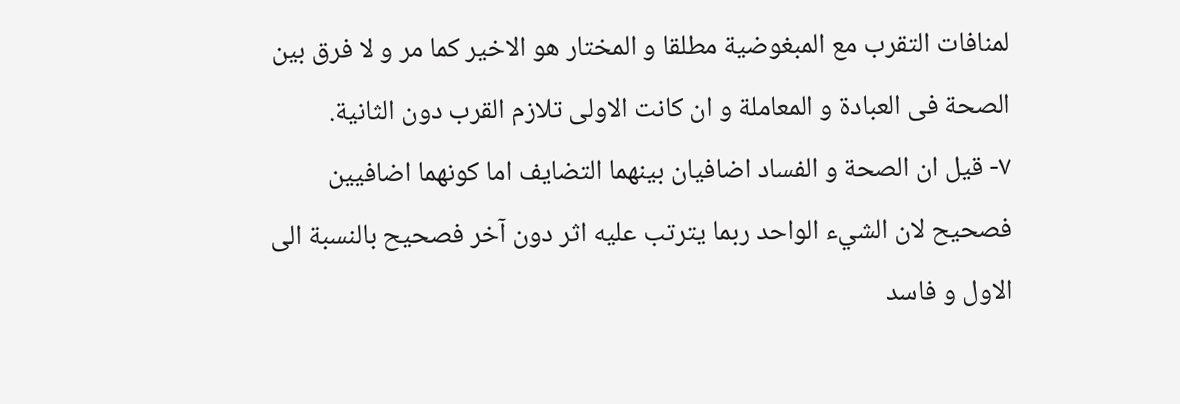لمنافات التقرب مع المبغوضية مطلقا و المختار هو الاخير كما مر و لا فرق بين الصحة فى العبادة و المعاملة و ان كانت الاولى تلازم القرب دون الثانية.
٧- قيل ان الصحة و الفساد اضافيان بينهما التضايف اما كونهما اضافيين فصحيح لان الشيء الواحد ربما يترتب عليه اثر دون آخر فصحيح بالنسبة الى الاول و فاسد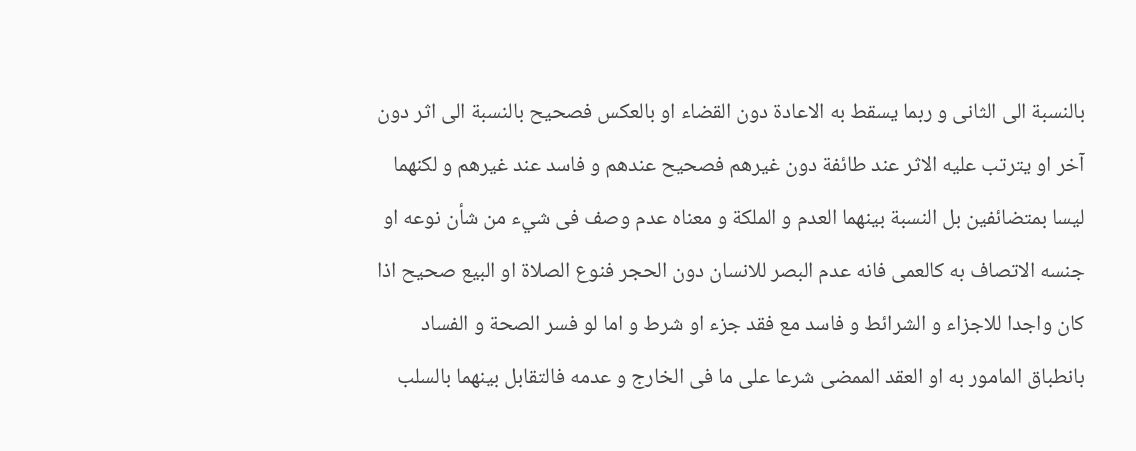بالنسبة الى الثانى و ربما يسقط به الاعادة دون القضاء او بالعكس فصحيح بالنسبة الى اثر دون آخر او يترتب عليه الاثر عند طائفة دون غيرهم فصحيح عندهم و فاسد عند غيرهم و لكنهما ليسا بمتضائفين بل النسبة بينهما العدم و الملكة و معناه عدم وصف فى شيء من شأن نوعه او جنسه الاتصاف به كالعمى فانه عدم البصر للانسان دون الحجر فنوع الصلاة او البيع صحيح اذا كان واجدا للاجزاء و الشرائط و فاسد مع فقد جزء او شرط و اما لو فسر الصحة و الفساد بانطباق المامور به او العقد الممضى شرعا على ما فى الخارج و عدمه فالتقابل بينهما بالسلب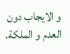و الايجاب دون العدم و الملكة.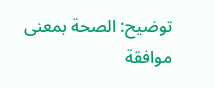توضيح: الصحة بمعنى موافقة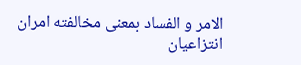الامر و الفساد بمعنى مخالفته امران انتزاعيان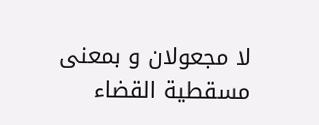لا مجعولان و بمعنى مسقطية القضاء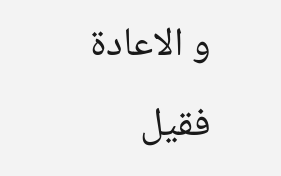و الاعادة فقيل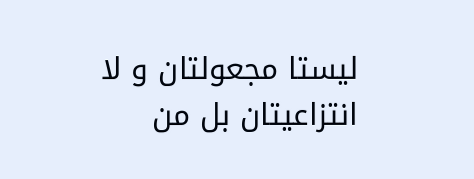ليستا مجعولتان و لا انتزاعيتان بل من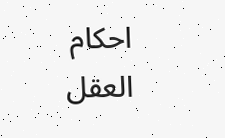احكام العقل